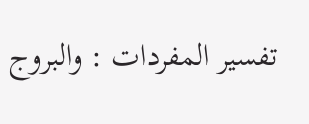تفسير المفردات : والبروج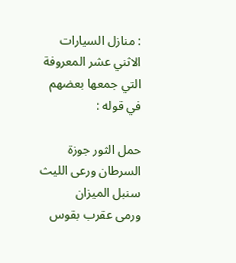: منازل السيارات الاثني عشر المعروفة التي جمعها بعضهم في قوله :

حمل الثور جوزة السرطان ورعى الليث سنبل الميزان
ورمى عقرب بقوس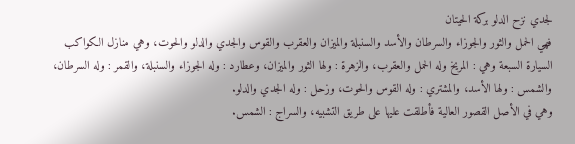لجدي نزح الدلو بركة الحيتان
فهي الحمل والثور والجوزاء والسرطان والأسد والسنبلة والميزان والعقرب والقوس والجدي والدلو والحوت، وهي منازل الكواكب السيارة السبعة وهي : المريخ وله الحمل والعقرب، والزهرة : ولها الثور والميزان، وعطارد : وله الجوزاء والسنبلة، والقمر : وله السرطان، والشمس : ولها الأسد، والمشتري : وله القوس والحوت، وزحل : وله الجدي والدلو.
وهي في الأصل القصور العالية فأطلقت عليها على طريق التشبيه، والسراج : الشمس.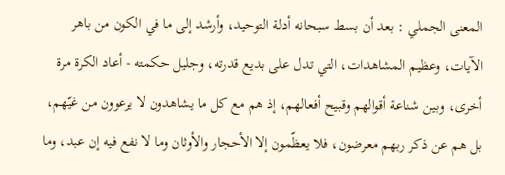المعنى الجملي : بعد أن بسط سبحانه أدلة التوحيد، وأرشد إلى ما في الكون من باهر الآيات، وعظيم المشاهدات، التي تدل على بديع قدرته، وجليل حكمته - أعاد الكرة مرة أخرى، وبين شناعة أقوالهم وقبيح أفعالهم، إذ هم مع كل ما يشاهدون لا يرعوون من غيّهم، بل هم عن ذكر ربهم معرضون، فلا يعظّمون إلا الأحجار والأوثان وما لا نفع فيه إن عبد، وما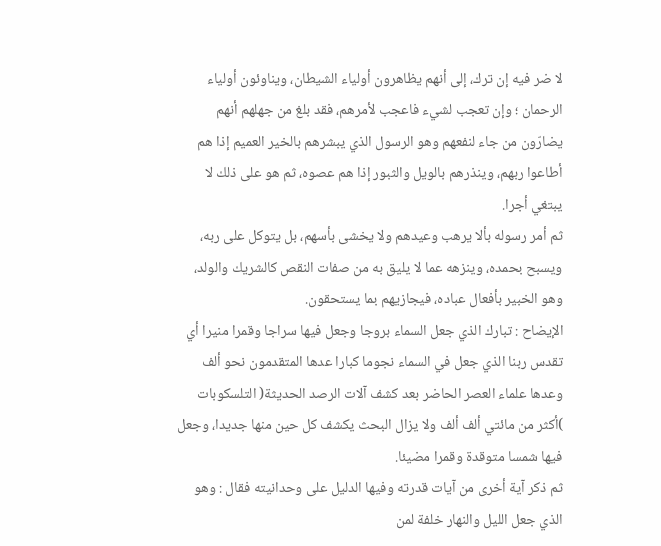لا ضر فيه إن ترك، إلى أنهم يظاهرون أولياء الشيطان، ويناوئون أولياء الرحمان ؛ وإن تعجب لشيء فاعجب لأمرهم، فقد بلغ من جهلهم أنهم يضارّون من جاء لنفعهم وهو الرسول الذي يبشرهم بالخير العميم إذا هم أطاعوا ربهم، وينذرهم بالويل والثبور إذا هم عصوه، ثم هو على ذلك لا يبتغي أجرا.
ثم أمر رسوله بألا يرهب وعيدهم ولا يخشى بأسهم، بل يتوكل على ربه، ويسبح بحمده، وينزهه عما لا يليق به من صفات النقص كالشريك والولد، وهو الخبير بأفعال عباده، فيجازيهم بما يستحقون.
الإيضاح : تبارك الذي جعل السماء بروجا وجعل فيها سراجا وقمرا منيرا أي تقدس ربنا الذي جعل في السماء نجوما كبارا عدها المتقدمون نحو ألف وعدها علماء العصر الحاضر بعد كشف آلات الرصد الحديثة( التلسكوبات )أكثر من مائتي ألف ألف ولا يزال البحث يكشف كل حين منها جديدا، وجعل فيها شمسا متوقدة وقمرا مضيئا.
ثم ذكر آية أخرى من آيات قدرته وفيها الدليل على وحدانيته فقال : وهو الذي جعل الليل والنهار خلفة لمن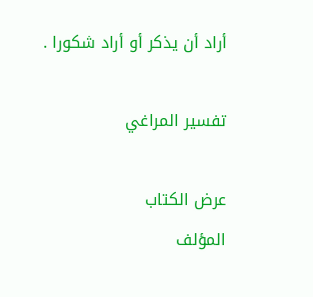أراد أن يذكر أو أراد شكورا .

تفسير المراغي

عرض الكتاب
المؤلف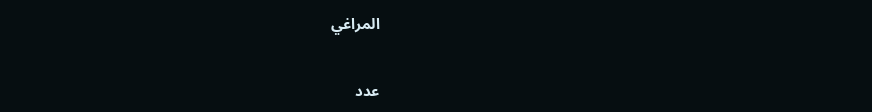المراغي

عدد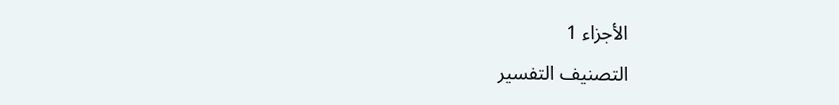الأجزاء 1
التصنيف التفسير